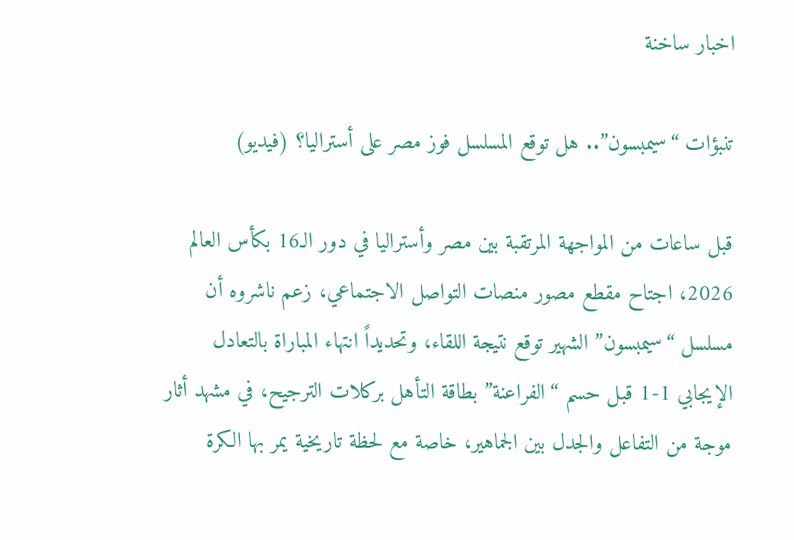اخبار ساخنة

تنبؤات “سيمبسون”.. هل توقع المسلسل فوز مصر على أستراليا؟ (فيديو)

قبل ساعات من المواجهة المرتقبة بين مصر وأستراليا في دور الـ16 بكأس العالم 2026، اجتاح مقطع مصور منصات التواصل الاجتماعي، زعم ناشروه أن مسلسل “سيمبسون” الشهير توقع نتيجة اللقاء، وتحديداً انتهاء المباراة بالتعادل الإيجابي 1-1 قبل حسم “الفراعنة” بطاقة التأهل بركلات الترجيح، في مشهد أثار موجة من التفاعل والجدل بين الجماهير، خاصة مع لحظة تاريخية يمر بها الكرة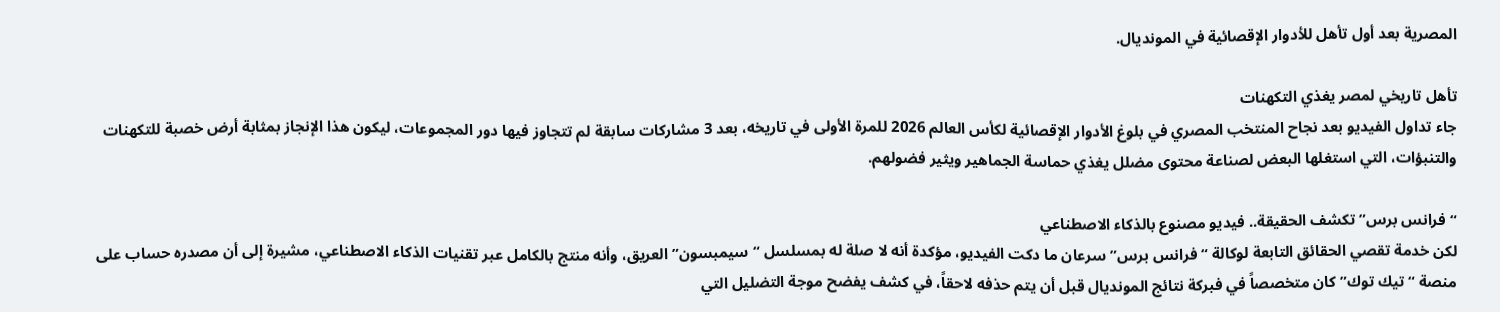المصرية بعد أول تأهل للأدوار الإقصائية في المونديال.

تأهل تاريخي لمصر يغذي التكهنات
جاء تداول الفيديو بعد نجاح المنتخب المصري في بلوغ الأدوار الإقصائية لكأس العالم 2026 للمرة الأولى في تاريخه، بعد 3 مشاركات سابقة لم تتجاوز فيها دور المجموعات، ليكون هذا الإنجاز بمثابة أرض خصبة للتكهنات والتنبؤات، التي استغلها البعض لصناعة محتوى مضلل يغذي حماسة الجماهير ويثير فضولهم.

“فرانس برس” تكشف الحقيقة.. فيديو مصنوع بالذكاء الاصطناعي
لكن خدمة تقصي الحقائق التابعة لوكالة “فرانس برس” سرعان ما دكت الفيديو، مؤكدة أنه لا صلة له بمسلسل “سيمبسون” العريق، وأنه منتج بالكامل عبر تقنيات الذكاء الاصطناعي، مشيرة إلى أن مصدره حساب على منصة “تيك توك” كان متخصصاً في فبركة نتائج المونديال قبل أن يتم حذفه لاحقاً، في كشف يفضح موجة التضليل التي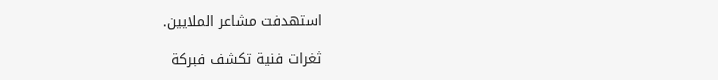استهدفت مشاعر الملايين.

ثغرات فنية تكشف فبركة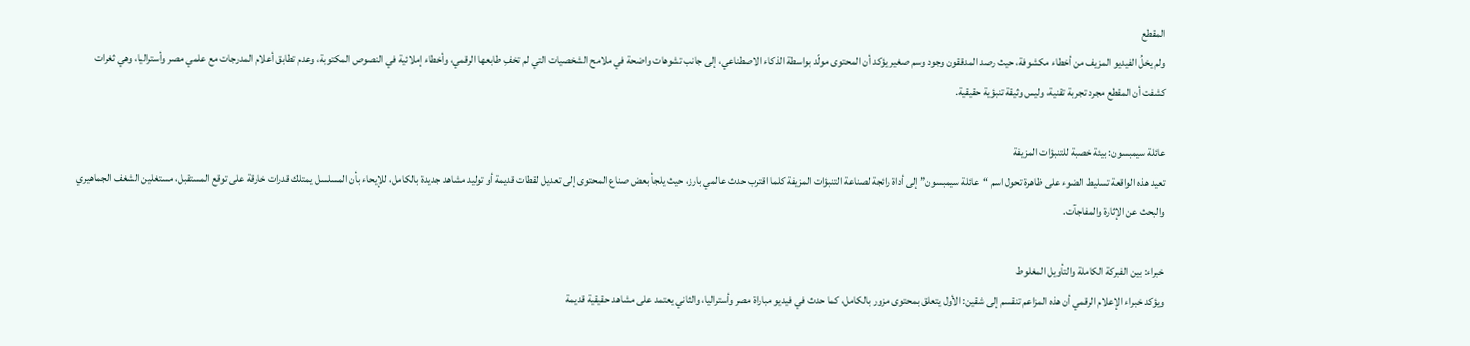المقطع
ولم يخلُ الفيديو المزيف من أخطاء مكشوفة، حيث رصد المدققون وجود وسم صغير يؤكد أن المحتوى مولّد بواسطة الذكاء الاصطناعي، إلى جانب تشوهات واضحة في ملامح الشخصيات التي لم تخفِ طابعها الرقمي، وأخطاء إملائية في النصوص المكتوبة، وعدم تطابق أعلام المدرجات مع علمي مصر وأستراليا، وهي ثغرات كشفت أن المقطع مجرد تجربة تقنية، وليس وثيقة تنبؤية حقيقية.

عائلة سيمبسون: بيئة خصبة للتنبؤات المزيفة
تعيد هذه الواقعة تسليط الضوء على ظاهرة تحول اسم “عائلة سيمبسون” إلى أداة رائجة لصناعة التنبؤات المزيفة كلما اقترب حدث عالمي بارز، حيث يلجأ بعض صناع المحتوى إلى تعديل لقطات قديمة أو توليد مشاهد جديدة بالكامل، للإيحاء بأن المسلسل يمتلك قدرات خارقة على توقع المستقبل، مستغلين الشغف الجماهيري والبحث عن الإثارة والمفاجآت.

خبراء: بين الفبركة الكاملة والتأويل المغلوط
ويؤكد خبراء الإعلام الرقمي أن هذه المزاعم تنقسم إلى شقين: الأول يتعلق بمحتوى مزور بالكامل، كما حدث في فيديو مباراة مصر وأستراليا، والثاني يعتمد على مشاهد حقيقية قديمة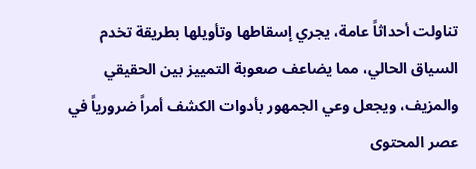تناولت أحداثاً عامة، يجري إسقاطها وتأويلها بطريقة تخدم السياق الحالي، مما يضاعف صعوبة التمييز بين الحقيقي والمزيف، ويجعل وعي الجمهور بأدوات الكشف أمراً ضرورياً في عصر المحتوى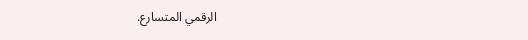الرقمي المتسارع.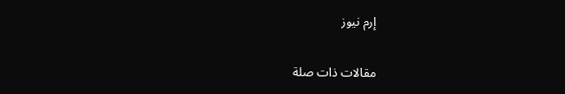إرم نيوز

مقالات ذات صلة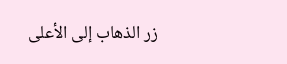زر الذهاب إلى الأعلى